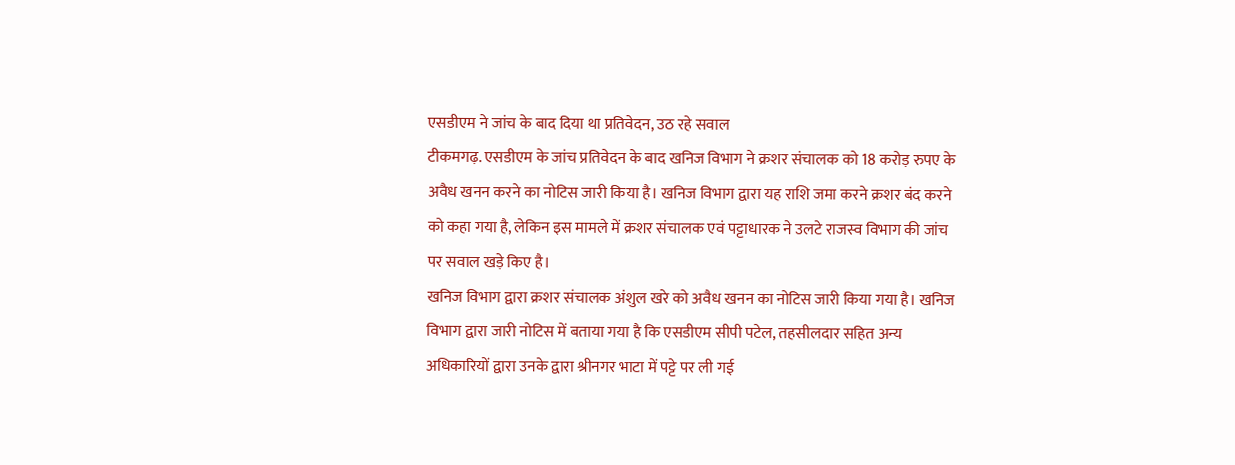एसडीएम ने जांच के बाद दिया था प्रतिवेदन, उठ रहे सवाल
टीकमगढ़. एसडीएम के जांच प्रतिवेदन के बाद खनिज विभाग ने क्रशर संचालक को 18 करोड़ रुपए के अवैध खनन करने का नोटिस जारी किया है। खनिज विभाग द्वारा यह राशि जमा करने क्रशर बंद करने को कहा गया है, लेकिन इस मामले में क्रशर संचालक एवं पट्टाधारक ने उलटे राजस्व विभाग की जांच पर सवाल खड़े किए है।
खनिज विभाग द्वारा क्रशर संचालक अंशुल खरे को अवैध खनन का नोटिस जारी किया गया है। खनिज विभाग द्वारा जारी नोटिस में बताया गया है कि एसडीएम सीपी पटेल, तहसीलदार सहित अन्य अधिकारियों द्वारा उनके द्वारा श्रीनगर भाटा में पट्टे पर ली गई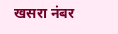खसरा नंबर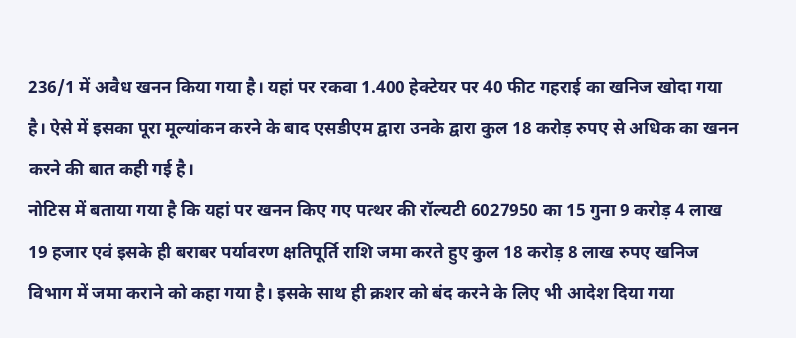236/1 में अवैध खनन किया गया है। यहां पर रकवा 1.400 हेक्टेयर पर 40 फीट गहराई का खनिज खोदा गया है। ऐसे में इसका पूरा मूल्यांकन करने के बाद एसडीएम द्वारा उनके द्वारा कुल 18 करोड़ रुपए से अधिक का खनन करने की बात कही गई है।
नोटिस में बताया गया है कि यहां पर खनन किए गए पत्थर की रॉल्यटी 6027950 का 15 गुना 9 करोड़ 4 लाख 19 हजार एवं इसके ही बराबर पर्यावरण क्षतिपूर्ति राशि जमा करते हुए कुल 18 करोड़ 8 लाख रुपए खनिज विभाग में जमा कराने को कहा गया है। इसके साथ ही क्रशर को बंद करने के लिए भी आदेश दिया गया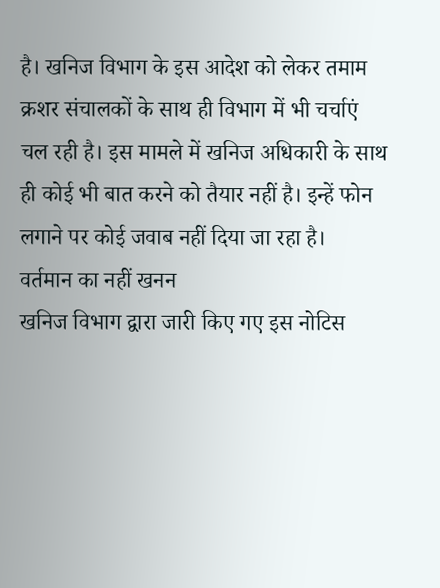है। खनिज विभाग के इस आदेश को लेकर तमाम क्रशर संचालकों के साथ ही विभाग में भी चर्चाएं चल रही है। इस मामले में खनिज अधिकारी के साथ ही कोई भी बात करने को तैयार नहीं है। इन्हें फोन लगाने पर कोई जवाब नहीं दिया जा रहा है।
वर्तमान का नहीं खनन
खनिज विभाग द्वारा जारी किए गए इस नोटिस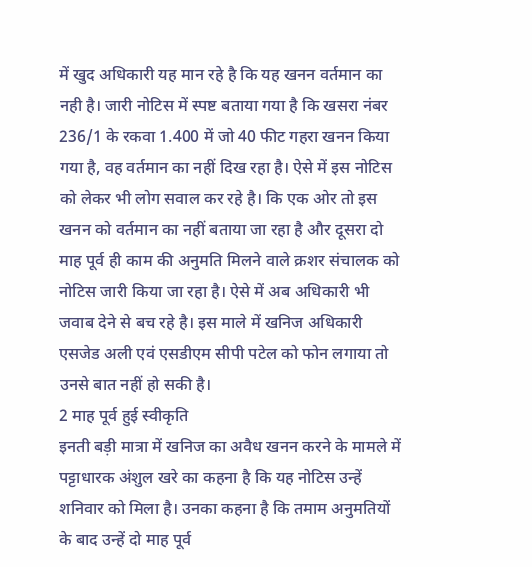में खुद अधिकारी यह मान रहे है कि यह खनन वर्तमान का नही है। जारी नोटिस में स्पष्ट बताया गया है कि खसरा नंबर 236/1 के रकवा 1.400 में जो 40 फीट गहरा खनन किया गया है, वह वर्तमान का नहीं दिख रहा है। ऐसे में इस नोटिस को लेकर भी लोग सवाल कर रहे है। कि एक ओर तो इस खनन को वर्तमान का नहीं बताया जा रहा है और दूसरा दो माह पूर्व ही काम की अनुमति मिलने वाले क्रशर संचालक को नोटिस जारी किया जा रहा है। ऐसे में अब अधिकारी भी जवाब देने से बच रहे है। इस माले में खनिज अधिकारी एसजेड अली एवं एसडीएम सीपी पटेल को फोन लगाया तो उनसे बात नहीं हो सकी है।
2 माह पूर्व हुई स्वीकृति
इनती बड़ी मात्रा में खनिज का अवैध खनन करने के मामले में पट्टाधारक अंशुल खरे का कहना है कि यह नोटिस उन्हें शनिवार को मिला है। उनका कहना है कि तमाम अनुमतियों के बाद उन्हें दो माह पूर्व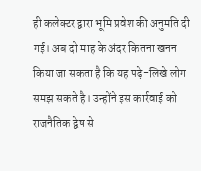ही कलेक्टर द्वारा भूमि प्रवेश की अनुमति दी गई। अब दो माह के अंदर कितना खनन किया जा सकता है कि यह पढ़े-लिखे लोग समझ सकते है। उन्होंने इस कार्रवाई को राजनैतिक द्वेष से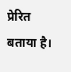प्रेरित बताया है।